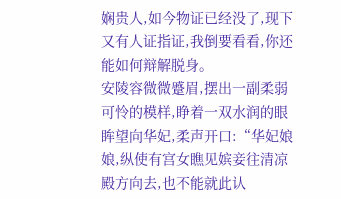娴贵人,如今物证已经没了,现下又有人证指证,我倒要看看,你还能如何辩解脱身。
安陵容微微蹙眉,摆出一副柔弱可怜的模样,睁着一双水润的眼眸望向华妃,柔声开口:“华妃娘娘,纵使有宫女瞧见嫔妾往清凉殿方向去,也不能就此认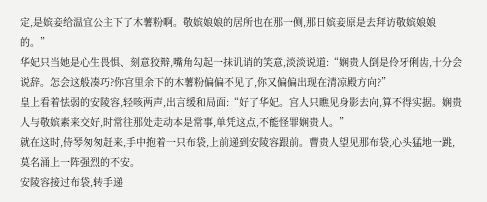定,是嫔妾给温宜公主下了木薯粉啊。敬嫔娘娘的居所也在那一侧,那日嫔妾原是去拜访敬嫔娘娘的。”
华妃只当她是心生畏惧、刻意狡辩,嘴角勾起一抹讥诮的笑意,淡淡说道:“娴贵人倒是伶牙俐齿,十分会说辞。怎会这般凑巧?你宫里余下的木薯粉偏偏不见了,你又偏偏出现在清凉殿方向?”
皇上看着怯弱的安陵容,轻咳两声,出言缓和局面:“好了华妃。宫人只瞧见身影去向,算不得实据。娴贵人与敬嫔素来交好,时常往那处走动本是常事,单凭这点,不能怪罪娴贵人。”
就在这时,侍琴匆匆赶来,手中抱着一只布袋,上前递到安陵容跟前。曹贵人望见那布袋,心头猛地一跳,莫名涌上一阵强烈的不安。
安陵容接过布袋,转手递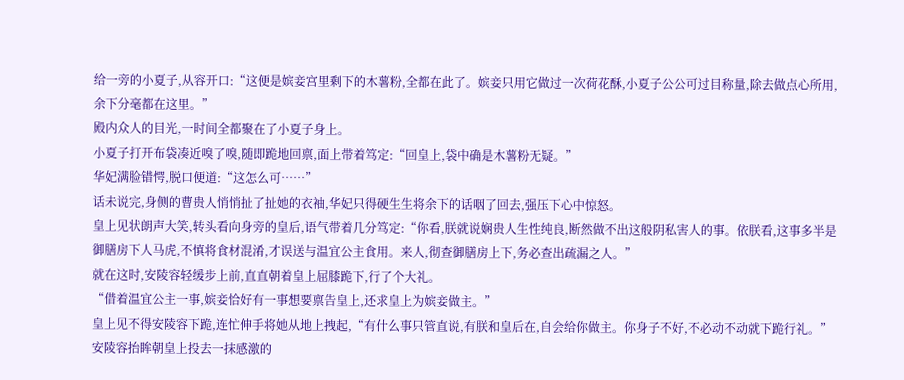给一旁的小夏子,从容开口:“这便是嫔妾宫里剩下的木薯粉,全都在此了。嫔妾只用它做过一次荷花酥,小夏子公公可过目称量,除去做点心所用,余下分毫都在这里。”
殿内众人的目光,一时间全都聚在了小夏子身上。
小夏子打开布袋凑近嗅了嗅,随即跪地回禀,面上带着笃定:“回皇上,袋中确是木薯粉无疑。”
华妃满脸错愕,脱口便道:“这怎么可……”
话未说完,身侧的曹贵人悄悄扯了扯她的衣袖,华妃只得硬生生将余下的话咽了回去,强压下心中惊怒。
皇上见状朗声大笑,转头看向身旁的皇后,语气带着几分笃定:“你看,朕就说娴贵人生性纯良,断然做不出这般阴私害人的事。依朕看,这事多半是御膳房下人马虎,不慎将食材混淆,才误送与温宜公主食用。来人,彻查御膳房上下,务必查出疏漏之人。”
就在这时,安陵容轻缓步上前,直直朝着皇上屈膝跪下,行了个大礼。
“借着温宜公主一事,嫔妾恰好有一事想要禀告皇上,还求皇上为嫔妾做主。”
皇上见不得安陵容下跪,连忙伸手将她从地上拽起,“有什么事只管直说,有朕和皇后在,自会给你做主。你身子不好,不必动不动就下跪行礼。”
安陵容抬眸朝皇上投去一抹感激的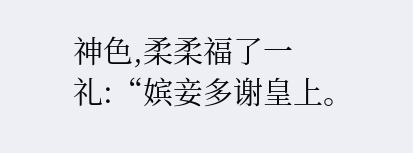神色,柔柔福了一礼:“嫔妾多谢皇上。